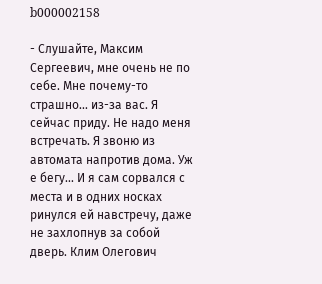b000002158

- Слушайте, Максим Сергеевич, мне очень не по себе. Мне почему-то страшно... из-за вас. Я сейчас приду. Не надо меня встречать. Я звоню из автомата напротив дома. Уж е бегу... И я сам сорвался с места и в одних носках ринулся ей навстречу, даже не захлопнув за собой дверь. Клим Олегович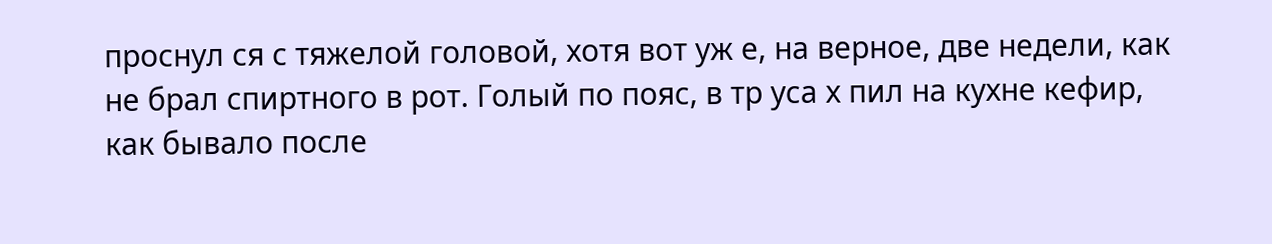проснул ся с тяжелой головой, хотя вот уж е, на верное, две недели, как не брал спиртного в рот. Голый по пояс, в тр уса х пил на кухне кефир, как бывало после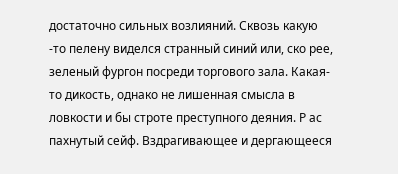достаточно сильных возлияний. Сквозь какую -то пелену виделся странный синий или, ско рее, зеленый фургон посреди торгового зала. Какая-то дикость, однако не лишенная смысла в ловкости и бы строте преступного деяния. Р ас пахнутый сейф. Вздрагивающее и дергающееся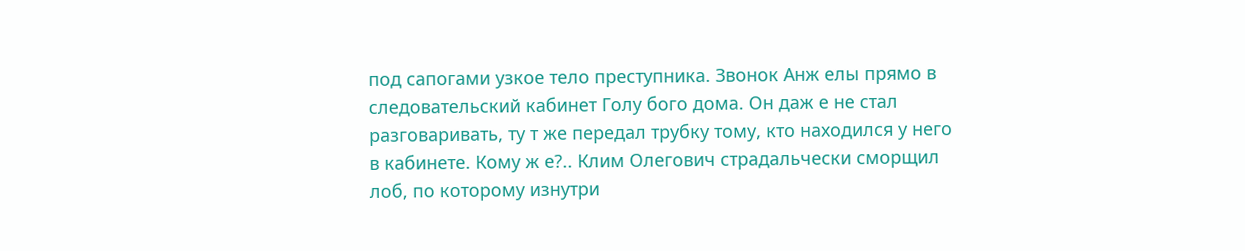под сапогами узкое тело преступника. Звонок Анж елы прямо в следовательский кабинет Голу бого дома. Он даж е не стал разговаривать, ту т же передал трубку тому, кто находился у него в кабинете. Кому ж е?.. Клим Олегович страдальчески сморщил лоб, по которому изнутри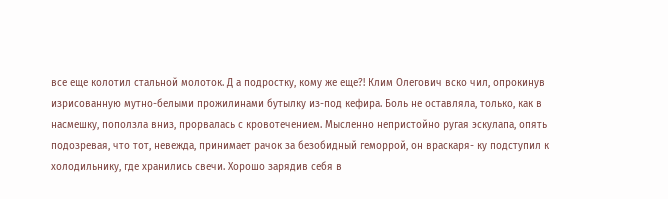все еще колотил стальной молоток. Д а подростку, кому же еще?! Клим Олегович вско чил, опрокинув изрисованную мутно-белыми прожилинами бутылку из-под кефира. Боль не оставляла, только, как в насмешку, поползла вниз, прорвалась с кровотечением. Мысленно непристойно ругая эскулапа, опять подозревая, что тот, невежда, принимает рачок за безобидный геморрой, он враскаря- ку подступил к холодильнику, где хранились свечи. Хорошо зарядив себя в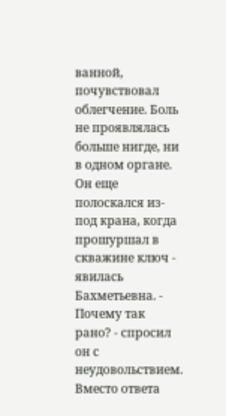ванной, почувствовал облегчение. Боль не проявлялась больше нигде, ни в одном органе. Он еще полоскался из-под крана, когда прошуршал в скважине ключ - явилась Бахметьевна. - Почему так рано? - спросил он с неудовольствием. Вместо ответа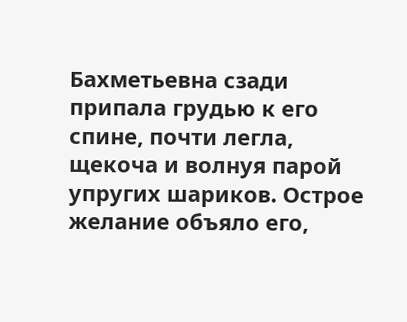Бахметьевна сзади припала грудью к его спине, почти легла, щекоча и волнуя парой упругих шариков. Острое желание объяло его,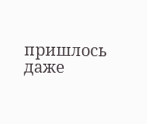пришлось даже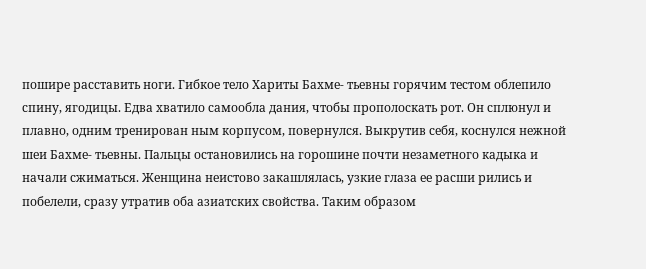пошире расставить ноги. Гибкое тело Хариты Бахме- тьевны горячим тестом облепило спину, ягодицы. Едва хватило самообла дания, чтобы прополоскать рот. Он сплюнул и плавно, одним тренирован ным корпусом, повернулся. Выкрутив себя, коснулся нежной шеи Бахме- тьевны. Пальцы остановились на горошине почти незаметного кадыка и начали сжиматься. Женщина неистово закашлялась, узкие глаза ее расши рились и побелели, сразу утратив оба азиатских свойства. Таким образом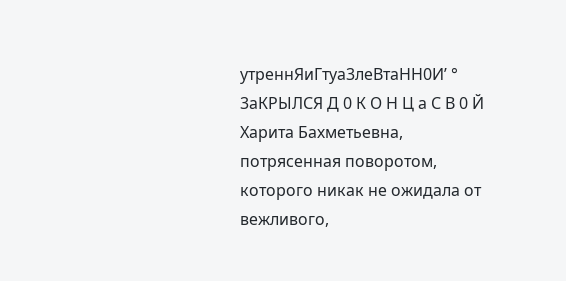утреннЯиГтуа3леВтаНН0И’ ° 3аКРЫЛСЯ Д 0 К О Н Ц а С В 0 Й Харита Бахметьевна, потрясенная поворотом, которого никак не ожидала от вежливого,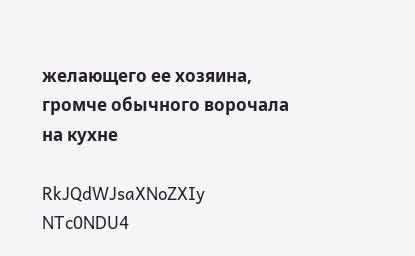желающего ее хозяина, громче обычного ворочала на кухне

RkJQdWJsaXNoZXIy NTc0NDU4